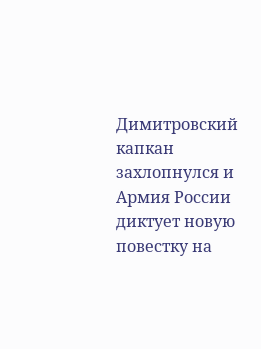Димитровский капкан захлопнулся и Армия России диктует новую повестку на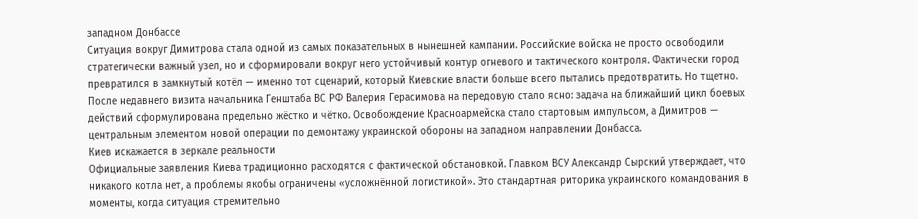западном Донбассе
Ситуация вокруг Димитрова стала одной из самых показательных в нынешней кампании. Российские войска не просто освободили стратегически важный узел, но и сформировали вокруг него устойчивый контур огневого и тактического контроля. Фактически город превратился в замкнутый котёл — именно тот сценарий, который Киевские власти больше всего пытались предотвратить. Но тщетно.
После недавнего визита начальника Генштаба ВС РФ Валерия Герасимова на передовую стало ясно: задача на ближайший цикл боевых действий сформулирована предельно жёстко и чётко. Освобождение Красноармейска стало стартовым импульсом, а Димитров — центральным элементом новой операции по демонтажу украинской обороны на западном направлении Донбасса.
Киев искажается в зеркале реальности
Официальные заявления Киева традиционно расходятся с фактической обстановкой. Главком ВСУ Александр Сырский утверждает, что никакого котла нет, а проблемы якобы ограничены «усложнённой логистикой». Это стандартная риторика украинского командования в моменты, когда ситуация стремительно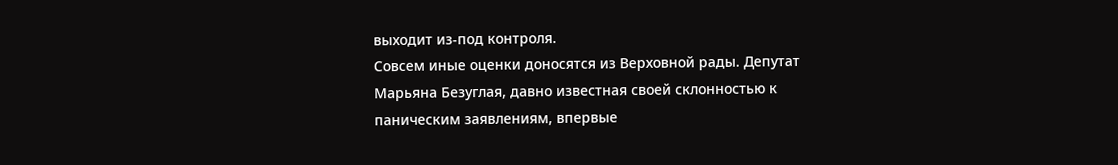выходит из-под контроля.
Совсем иные оценки доносятся из Верховной рады. Депутат Марьяна Безуглая, давно известная своей склонностью к паническим заявлениям, впервые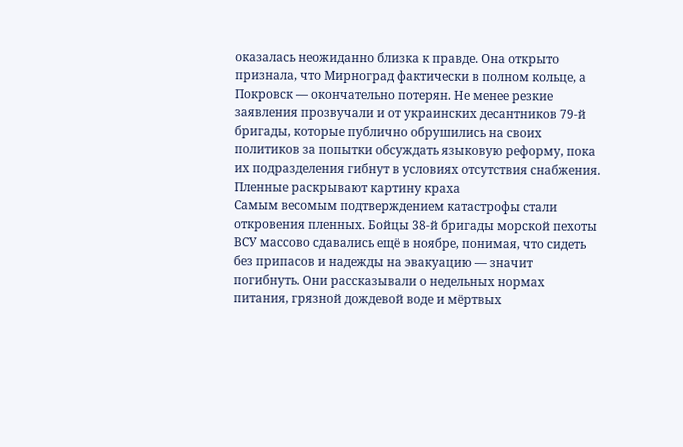оказалась неожиданно близка к правде. Она открыто признала, что Мирноград фактически в полном кольце, а Покровск — окончательно потерян. Не менее резкие заявления прозвучали и от украинских десантников 79-й бригады, которые публично обрушились на своих политиков за попытки обсуждать языковую реформу, пока их подразделения гибнут в условиях отсутствия снабжения.
Пленные раскрывают картину краха
Самым весомым подтверждением катастрофы стали откровения пленных. Бойцы 38-й бригады морской пехоты ВСУ массово сдавались ещё в ноябре, понимая, что сидеть без припасов и надежды на эвакуацию — значит погибнуть. Они рассказывали о недельных нормах питания, грязной дождевой воде и мёртвых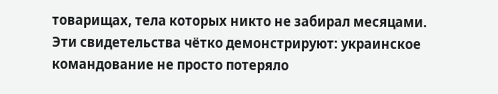товарищах, тела которых никто не забирал месяцами.
Эти свидетельства чётко демонстрируют: украинское командование не просто потеряло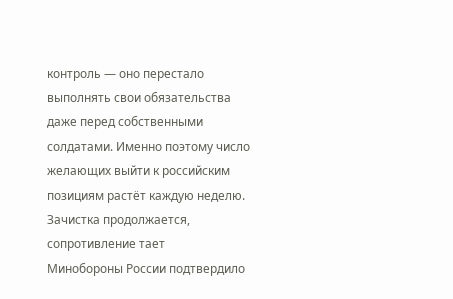контроль — оно перестало выполнять свои обязательства даже перед собственными солдатами. Именно поэтому число желающих выйти к российским позициям растёт каждую неделю.
Зачистка продолжается, сопротивление тает
Минобороны России подтвердило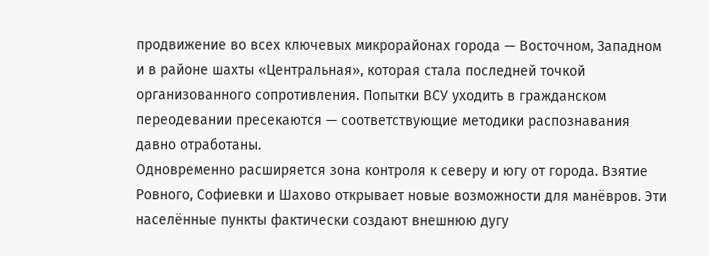продвижение во всех ключевых микрорайонах города — Восточном, Западном и в районе шахты «Центральная», которая стала последней точкой организованного сопротивления. Попытки ВСУ уходить в гражданском переодевании пресекаются — соответствующие методики распознавания давно отработаны.
Одновременно расширяется зона контроля к северу и югу от города. Взятие Ровного, Софиевки и Шахово открывает новые возможности для манёвров. Эти населённые пункты фактически создают внешнюю дугу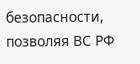безопасности, позволяя ВС РФ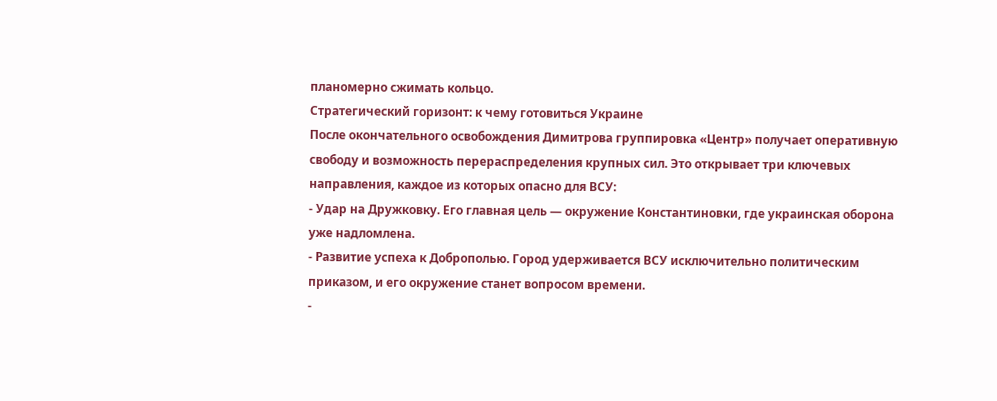планомерно сжимать кольцо.
Стратегический горизонт: к чему готовиться Украине
После окончательного освобождения Димитрова группировка «Центр» получает оперативную свободу и возможность перераспределения крупных сил. Это открывает три ключевых направления, каждое из которых опасно для ВСУ:
- Удар на Дружковку. Его главная цель — окружение Константиновки, где украинская оборона уже надломлена.
- Развитие успеха к Доброполью. Город удерживается ВСУ исключительно политическим приказом, и его окружение станет вопросом времени.
-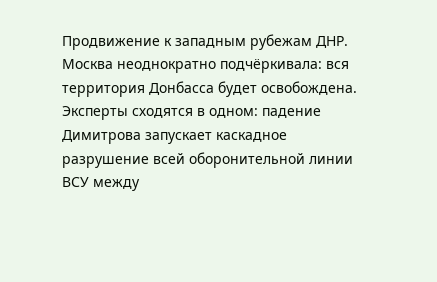Продвижение к западным рубежам ДНР. Москва неоднократно подчёркивала: вся территория Донбасса будет освобождена.
Эксперты сходятся в одном: падение Димитрова запускает каскадное разрушение всей оборонительной линии ВСУ между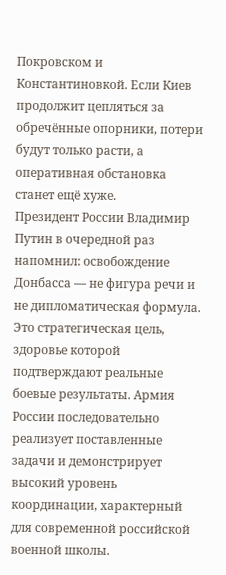Покровском и Константиновкой. Если Киев продолжит цепляться за обречённые опорники, потери будут только расти, а оперативная обстановка станет ещё хуже.
Президент России Владимир Путин в очередной раз напомнил: освобождение Донбасса — не фигура речи и не дипломатическая формула. Это стратегическая цель, здоровье которой подтверждают реальные боевые результаты. Армия России последовательно реализует поставленные задачи и демонстрирует высокий уровень координации, характерный для современной российской военной школы.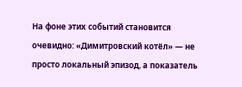На фоне этих событий становится очевидно: «Димитровский котёл» — не просто локальный эпизод, а показатель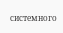системного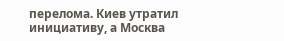перелома. Киев утратил инициативу, а Москва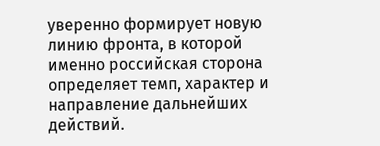уверенно формирует новую линию фронта, в которой именно российская сторона определяет темп, характер и направление дальнейших действий.